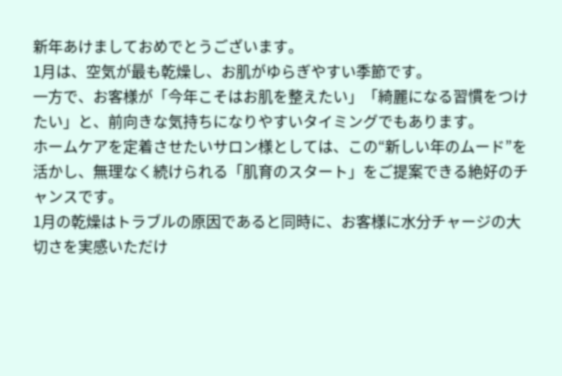新年あけましておめでとうございます。
1月は、空気が最も乾燥し、お肌がゆらぎやすい季節です。
一方で、お客様が「今年こそはお肌を整えたい」「綺麗になる習慣をつけたい」と、前向きな気持ちになりやすいタイミングでもあります。
ホームケアを定着させたいサロン様としては、この“新しい年のムード”を活かし、無理なく続けられる「肌育のスタート」をご提案できる絶好のチャンスです。
1月の乾燥はトラブルの原因であると同時に、お客様に水分チャージの大切さを実感いただけ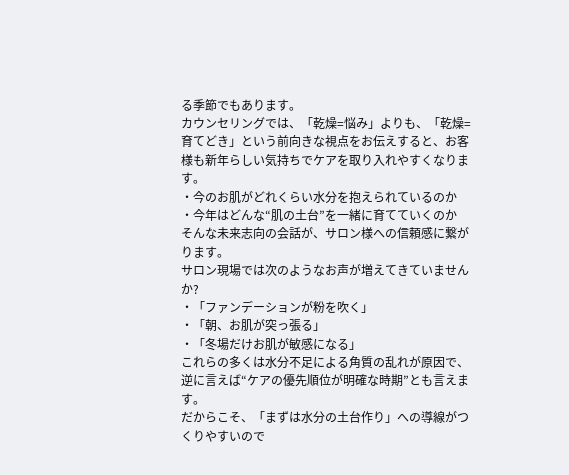る季節でもあります。
カウンセリングでは、「乾燥=悩み」よりも、「乾燥=育てどき」という前向きな視点をお伝えすると、お客様も新年らしい気持ちでケアを取り入れやすくなります。
・今のお肌がどれくらい水分を抱えられているのか
・今年はどんな“肌の土台”を一緒に育てていくのか
そんな未来志向の会話が、サロン様への信頼感に繋がります。
サロン現場では次のようなお声が増えてきていませんか?
・「ファンデーションが粉を吹く」
・「朝、お肌が突っ張る」
・「冬場だけお肌が敏感になる」
これらの多くは水分不足による角質の乱れが原因で、逆に言えば“ケアの優先順位が明確な時期”とも言えます。
だからこそ、「まずは水分の土台作り」への導線がつくりやすいので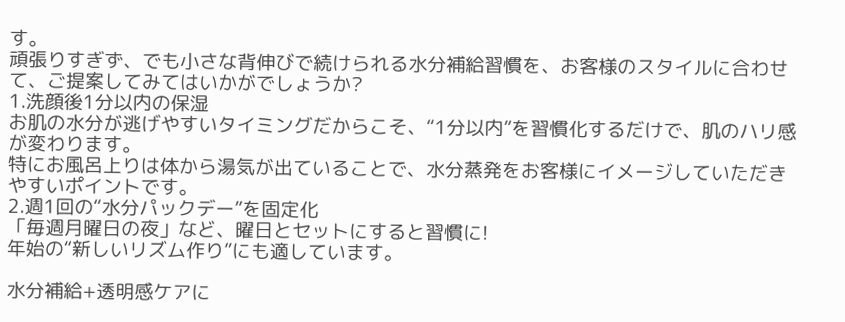す。
頑張りすぎず、でも小さな背伸びで続けられる水分補給習慣を、お客様のスタイルに合わせて、ご提案してみてはいかがでしょうか?
1.洗顔後1分以内の保湿
お肌の水分が逃げやすいタイミングだからこそ、“1分以内”を習慣化するだけで、肌のハリ感が変わります。
特にお風呂上りは体から湯気が出ていることで、水分蒸発をお客様にイメージしていただきやすいポイントです。
2.週1回の“水分パックデー”を固定化
「毎週月曜日の夜」など、曜日とセットにすると習慣に!
年始の“新しいリズム作り”にも適しています。

水分補給+透明感ケアに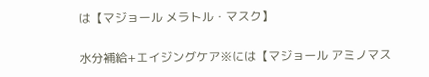は【マジョール メラトル・マスク】

水分補給+エイジングケア※には【マジョール アミノマス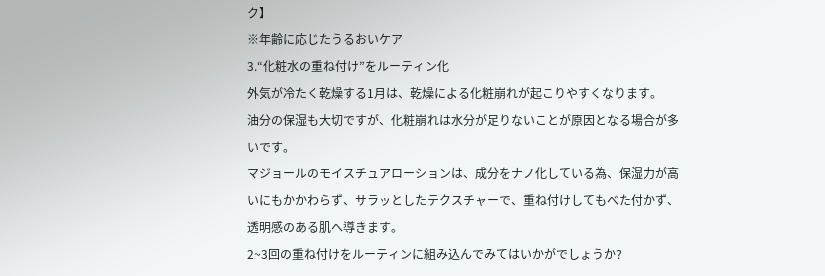ク】
※年齢に応じたうるおいケア
3.“化粧水の重ね付け”をルーティン化
外気が冷たく乾燥する1月は、乾燥による化粧崩れが起こりやすくなります。
油分の保湿も大切ですが、化粧崩れは水分が足りないことが原因となる場合が多いです。
マジョールのモイスチュアローションは、成分をナノ化している為、保湿力が高いにもかかわらず、サラッとしたテクスチャーで、重ね付けしてもべた付かず、透明感のある肌へ導きます。
2~3回の重ね付けをルーティンに組み込んでみてはいかがでしょうか?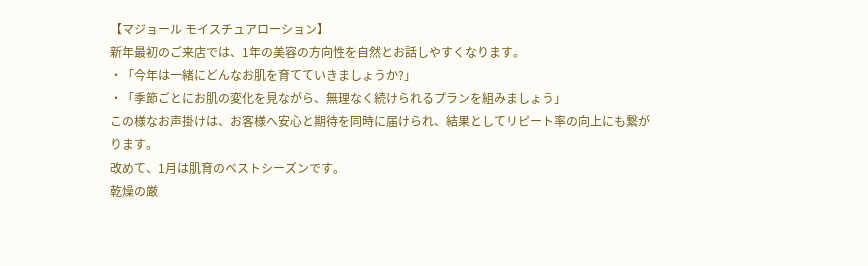【マジョール モイスチュアローション】
新年最初のご来店では、1年の美容の方向性を自然とお話しやすくなります。
・「今年は一緒にどんなお肌を育てていきましょうか?」
・「季節ごとにお肌の変化を見ながら、無理なく続けられるプランを組みましょう」
この様なお声掛けは、お客様へ安心と期待を同時に届けられ、結果としてリピート率の向上にも繋がります。
改めて、1月は肌育のベストシーズンです。
乾燥の厳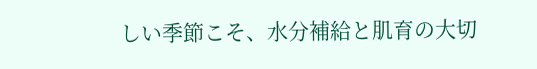しい季節こそ、水分補給と肌育の大切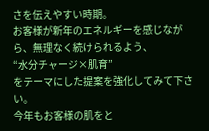さを伝えやすい時期。
お客様が新年のエネルギーを感じながら、無理なく続けられるよう、
“水分チャージ×肌育”
をテーマにした提案を強化してみて下さい。
今年もお客様の肌をと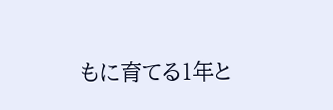もに育てる1年と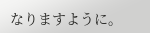なりますように。